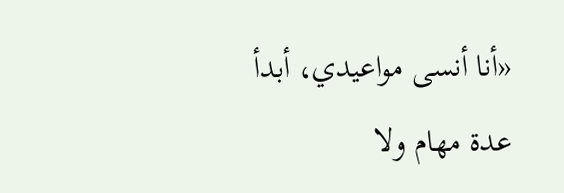«أنا أنسى مواعيدي، أبدأ عدة مهام ولا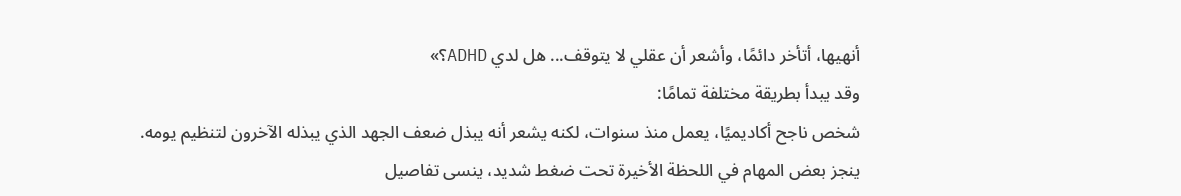أنهيها، أتأخر دائمًا، وأشعر أن عقلي لا يتوقف... هل لدي ADHD؟»
وقد يبدأ بطريقة مختلفة تمامًا:
شخص ناجح أكاديميًا، يعمل منذ سنوات، لكنه يشعر أنه يبذل ضعف الجهد الذي يبذله الآخرون لتنظيم يومه. ينجز بعض المهام في اللحظة الأخيرة تحت ضغط شديد، ينسى تفاصيل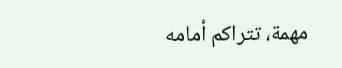مهمة، تتراكم أمامه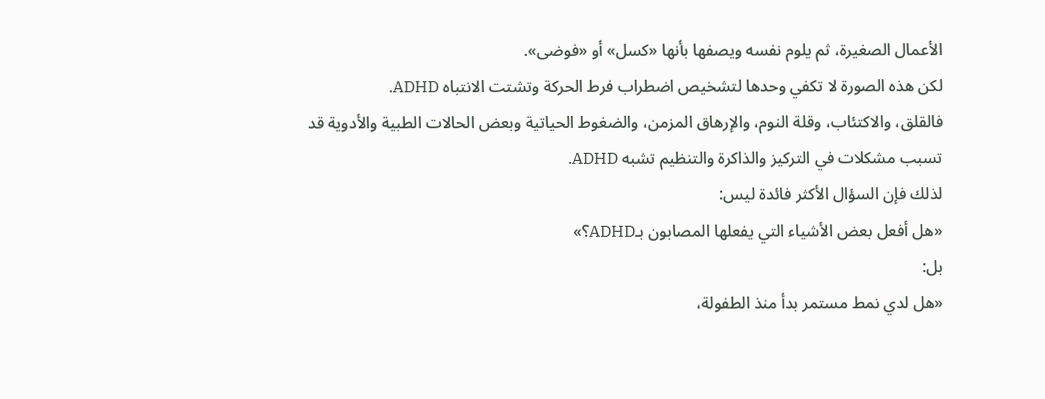الأعمال الصغيرة، ثم يلوم نفسه ويصفها بأنها «كسل» أو «فوضى».
لكن هذه الصورة لا تكفي وحدها لتشخيص اضطراب فرط الحركة وتشتت الانتباه ADHD.
فالقلق، والاكتئاب، وقلة النوم، والإرهاق المزمن، والضغوط الحياتية وبعض الحالات الطبية والأدوية قد تسبب مشكلات في التركيز والذاكرة والتنظيم تشبه ADHD.
لذلك فإن السؤال الأكثر فائدة ليس:
«هل أفعل بعض الأشياء التي يفعلها المصابون بـADHD؟»
بل:
«هل لدي نمط مستمر بدأ منذ الطفولة،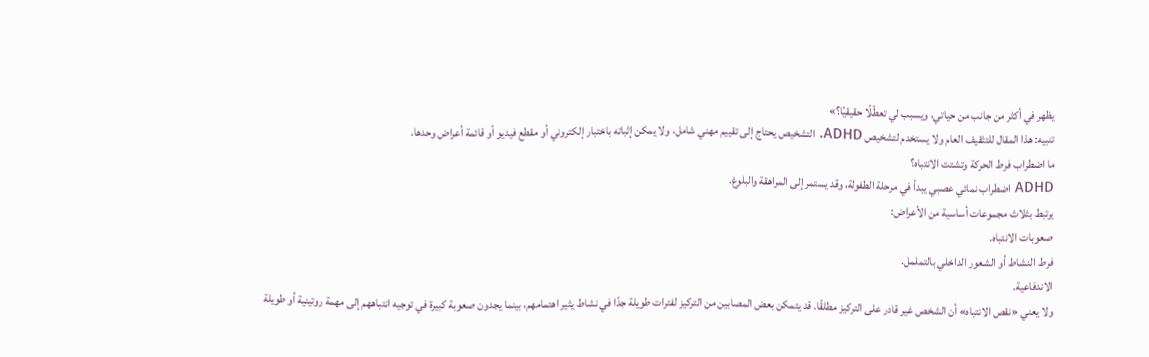يظهر في أكثر من جانب من حياتي، ويسبب لي تعطّلًا حقيقيًا؟»
تنبيه: هذا المقال للتثقيف العام ولا يستخدم لتشخيص ADHD. التشخيص يحتاج إلى تقييم مهني شامل، ولا يمكن إثباته باختبار إلكتروني أو مقطع فيديو أو قائمة أعراض وحدها.
ما اضطراب فرط الحركة وتشتت الانتباه؟
ADHD اضطراب نمائي عصبي يبدأ في مرحلة الطفولة، وقد يستمر إلى المراهقة والبلوغ.
يرتبط بثلاث مجموعات أساسية من الأعراض:
صعوبات الانتباه.
فرط النشاط أو الشعور الداخلي بالتململ.
الاندفاعية.
ولا يعني «نقص الانتباه» أن الشخص غير قادر على التركيز مطلقًا. قد يتمكن بعض المصابين من التركيز لفترات طويلة جدًا في نشاط يثير اهتمامهم، بينما يجدون صعوبة كبيرة في توجيه انتباههم إلى مهمة روتينية أو طويلة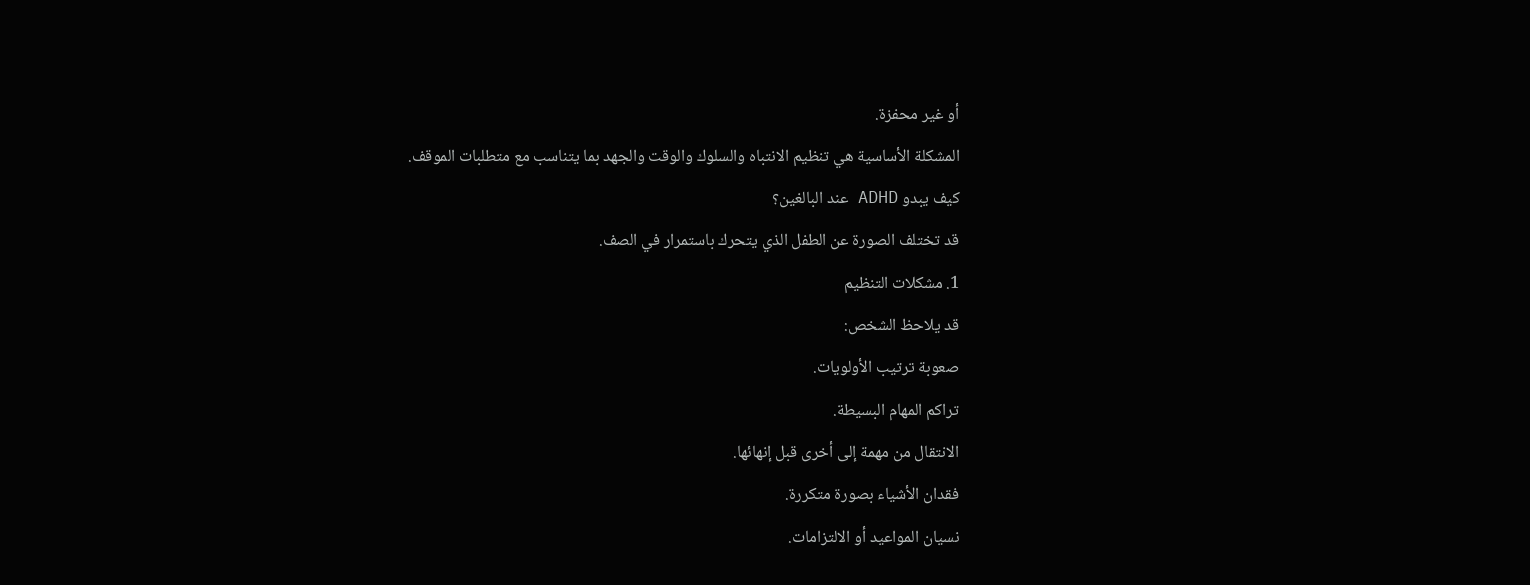أو غير محفزة.
المشكلة الأساسية هي تنظيم الانتباه والسلوك والوقت والجهد بما يتناسب مع متطلبات الموقف.
كيف يبدو ADHD عند البالغين؟
قد تختلف الصورة عن الطفل الذي يتحرك باستمرار في الصف.
1. مشكلات التنظيم
قد يلاحظ الشخص:
صعوبة ترتيب الأولويات.
تراكم المهام البسيطة.
الانتقال من مهمة إلى أخرى قبل إنهائها.
فقدان الأشياء بصورة متكررة.
نسيان المواعيد أو الالتزامات.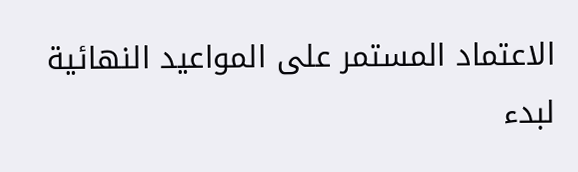الاعتماد المستمر على المواعيد النهائية لبدء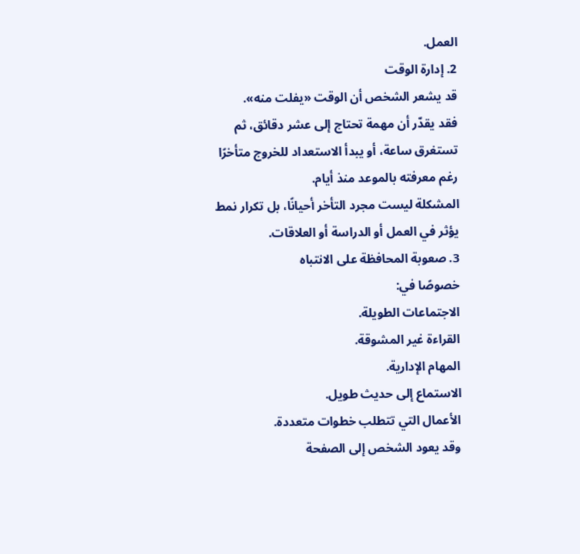العمل.
2. إدارة الوقت
قد يشعر الشخص أن الوقت «يفلت منه».
فقد يقدّر أن مهمة تحتاج إلى عشر دقائق، ثم تستغرق ساعة، أو يبدأ الاستعداد للخروج متأخرًا رغم معرفته بالموعد منذ أيام.
المشكلة ليست مجرد التأخر أحيانًا، بل تكرار نمط يؤثر في العمل أو الدراسة أو العلاقات.
3. صعوبة المحافظة على الانتباه
خصوصًا في:
الاجتماعات الطويلة.
القراءة غير المشوقة.
المهام الإدارية.
الاستماع إلى حديث طويل.
الأعمال التي تتطلب خطوات متعددة.
وقد يعود الشخص إلى الصفحة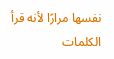نفسها مرارًا لأنه قرأ الكلمات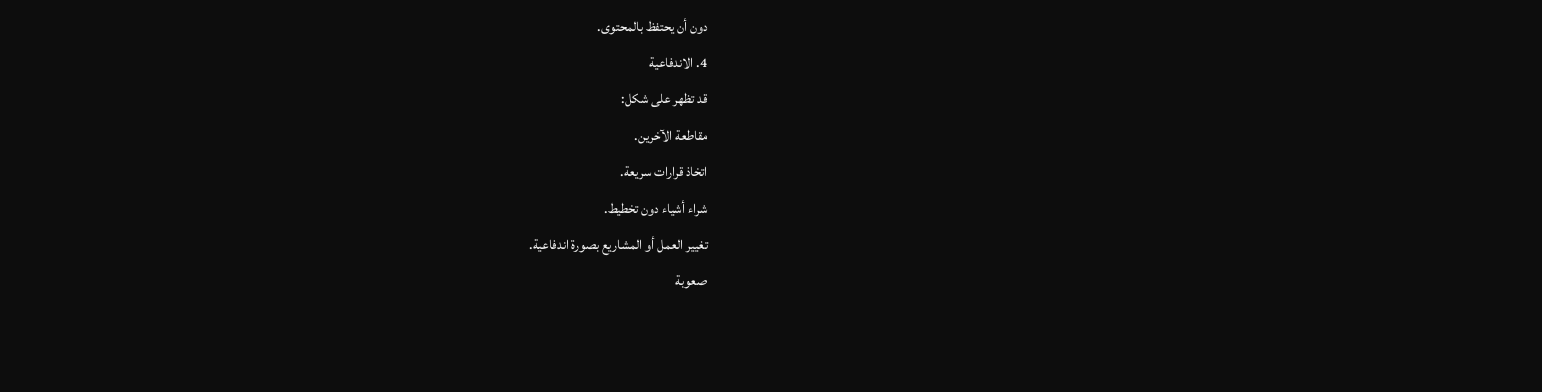دون أن يحتفظ بالمحتوى.
4. الاندفاعية
قد تظهر على شكل:
مقاطعة الآخرين.
اتخاذ قرارات سريعة.
شراء أشياء دون تخطيط.
تغيير العمل أو المشاريع بصورة اندفاعية.
صعوبة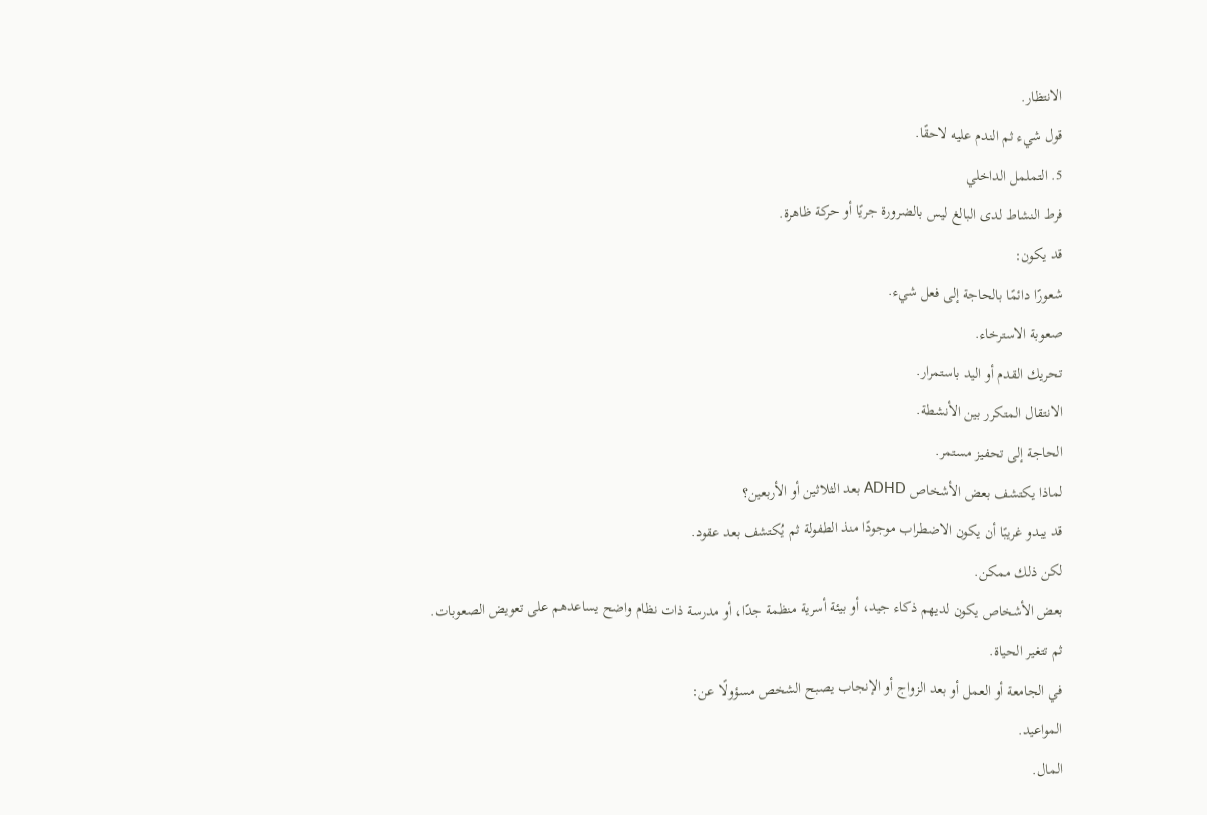الانتظار.
قول شيء ثم الندم عليه لاحقًا.
5. التململ الداخلي
فرط النشاط لدى البالغ ليس بالضرورة جريًا أو حركة ظاهرة.
قد يكون:
شعورًا دائمًا بالحاجة إلى فعل شيء.
صعوبة الاسترخاء.
تحريك القدم أو اليد باستمرار.
الانتقال المتكرر بين الأنشطة.
الحاجة إلى تحفيز مستمر.
لماذا يكتشف بعض الأشخاص ADHD بعد الثلاثين أو الأربعين؟
قد يبدو غريبًا أن يكون الاضطراب موجودًا منذ الطفولة ثم يُكتشف بعد عقود.
لكن ذلك ممكن.
بعض الأشخاص يكون لديهم ذكاء جيد، أو بيئة أسرية منظمة جدًا، أو مدرسة ذات نظام واضح يساعدهم على تعويض الصعوبات.
ثم تتغير الحياة.
في الجامعة أو العمل أو بعد الزواج أو الإنجاب يصبح الشخص مسؤولًا عن:
المواعيد.
المال.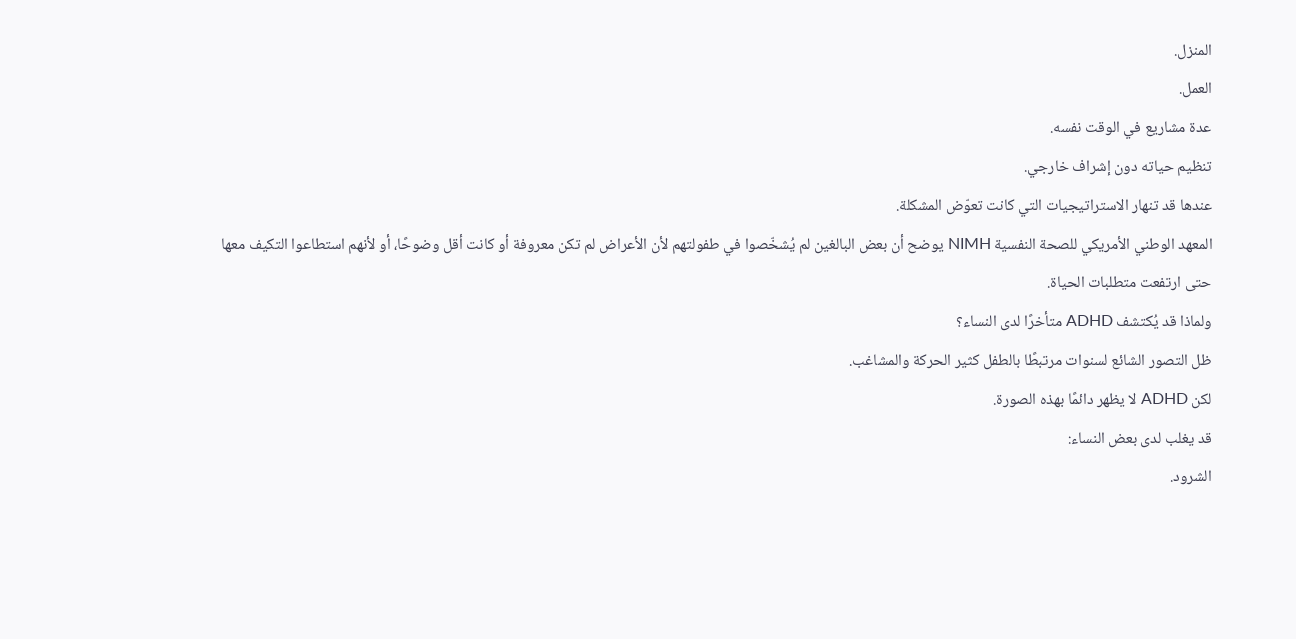المنزل.
العمل.
عدة مشاريع في الوقت نفسه.
تنظيم حياته دون إشراف خارجي.
عندها قد تنهار الاستراتيجيات التي كانت تعوّض المشكلة.
المعهد الوطني الأمريكي للصحة النفسية NIMH يوضح أن بعض البالغين لم يُشخّصوا في طفولتهم لأن الأعراض لم تكن معروفة أو كانت أقل وضوحًا، أو لأنهم استطاعوا التكيف معها حتى ارتفعت متطلبات الحياة.
ولماذا قد يُكتشف ADHD متأخرًا لدى النساء؟
ظل التصور الشائع لسنوات مرتبطًا بالطفل كثير الحركة والمشاغب.
لكن ADHD لا يظهر دائمًا بهذه الصورة.
قد يغلب لدى بعض النساء:
الشرود.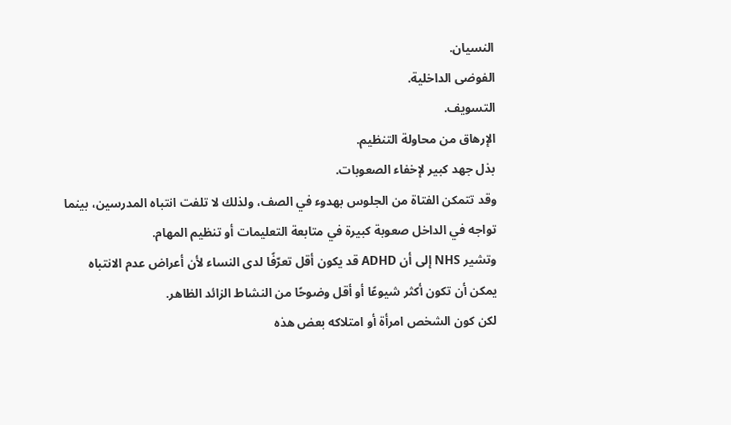النسيان.
الفوضى الداخلية.
التسويف.
الإرهاق من محاولة التنظيم.
بذل جهد كبير لإخفاء الصعوبات.
وقد تتمكن الفتاة من الجلوس بهدوء في الصف، ولذلك لا تلفت انتباه المدرسين، بينما تواجه في الداخل صعوبة كبيرة في متابعة التعليمات أو تنظيم المهام.
وتشير NHS إلى أن ADHD قد يكون أقل تعرّفًا لدى النساء لأن أعراض عدم الانتباه يمكن أن تكون أكثر شيوعًا أو أقل وضوحًا من النشاط الزائد الظاهر.
لكن كون الشخص امرأة أو امتلاكه بعض هذه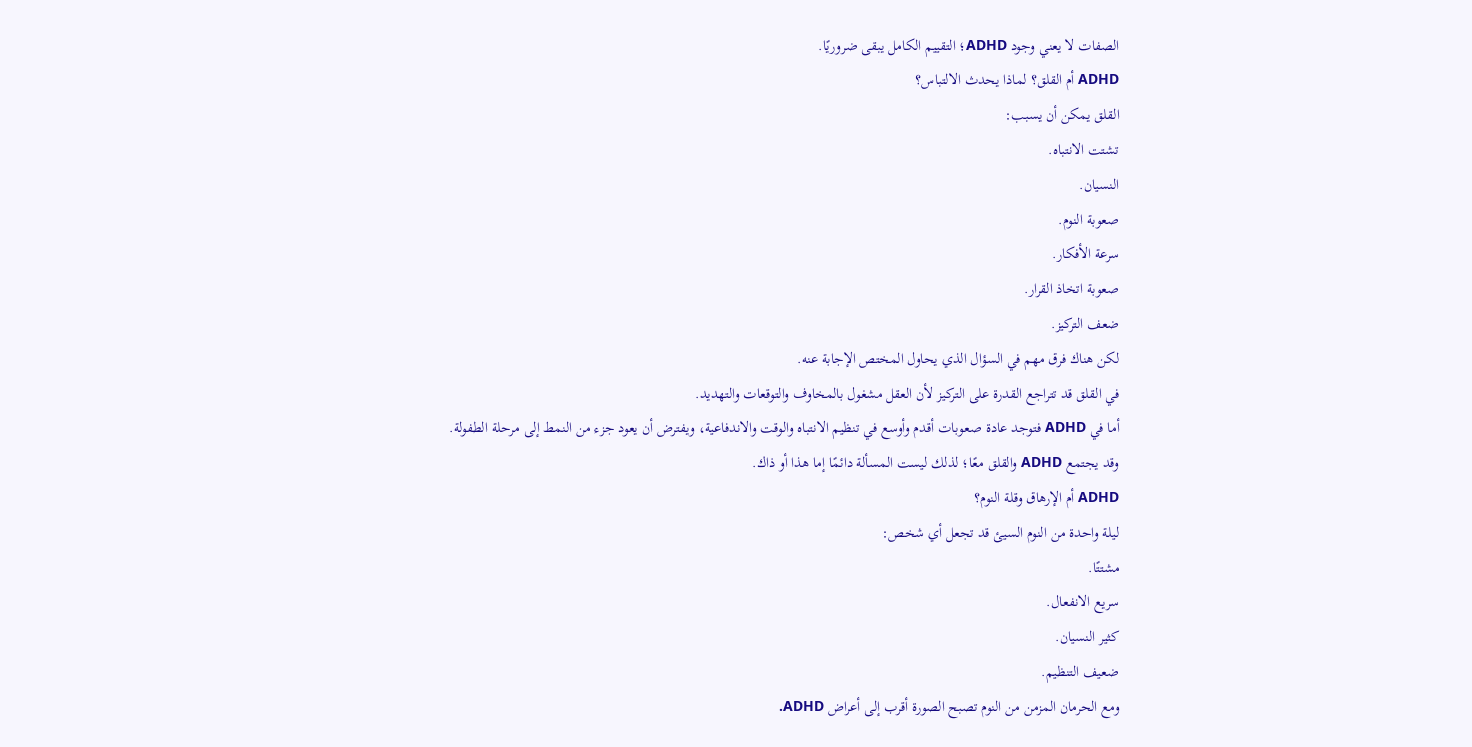الصفات لا يعني وجود ADHD؛ التقييم الكامل يبقى ضروريًا.
ADHD أم القلق؟ لماذا يحدث الالتباس؟
القلق يمكن أن يسبب:
تشتت الانتباه.
النسيان.
صعوبة النوم.
سرعة الأفكار.
صعوبة اتخاذ القرار.
ضعف التركيز.
لكن هناك فرق مهم في السؤال الذي يحاول المختص الإجابة عنه.
في القلق قد تتراجع القدرة على التركيز لأن العقل مشغول بالمخاوف والتوقعات والتهديد.
أما في ADHD فتوجد عادة صعوبات أقدم وأوسع في تنظيم الانتباه والوقت والاندفاعية، ويفترض أن يعود جزء من النمط إلى مرحلة الطفولة.
وقد يجتمع ADHD والقلق معًا؛ لذلك ليست المسألة دائمًا إما هذا أو ذاك.
ADHD أم الإرهاق وقلة النوم؟
ليلة واحدة من النوم السيئ قد تجعل أي شخص:
مشتتًا.
سريع الانفعال.
كثير النسيان.
ضعيف التنظيم.
ومع الحرمان المزمن من النوم تصبح الصورة أقرب إلى أعراض ADHD.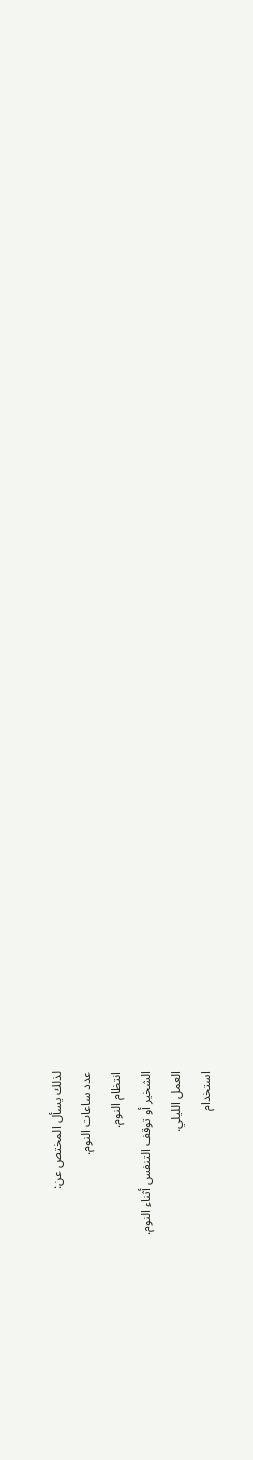لذلك يسأل المختص عن:
عدد ساعات النوم.
انتظام النوم.
الشخير أو توقف التنفس أثناء النوم.
العمل الليلي.
استخدام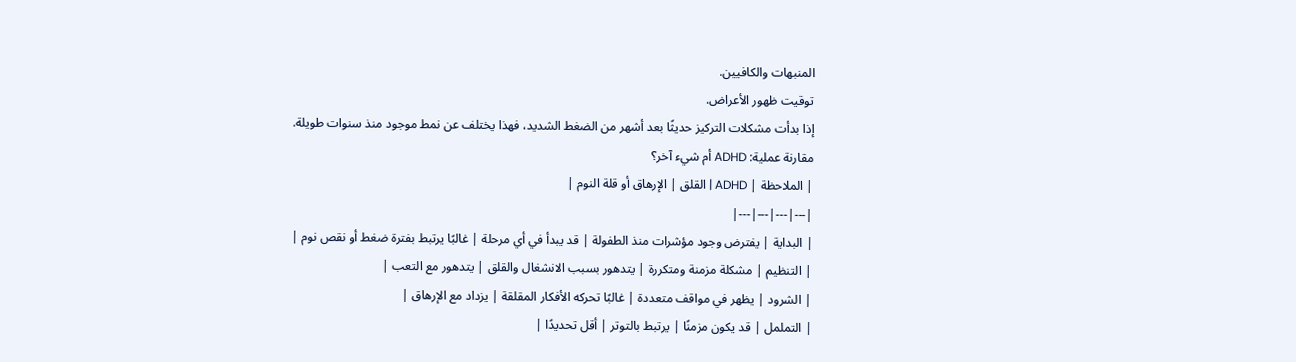المنبهات والكافيين.
توقيت ظهور الأعراض.
إذا بدأت مشكلات التركيز حديثًا بعد أشهر من الضغط الشديد، فهذا يختلف عن نمط موجود منذ سنوات طويلة.
مقارنة عملية: ADHD أم شيء آخر؟
| الملاحظة | ADHD | القلق | الإرهاق أو قلة النوم |
|---|---|---|---|
| البداية | يفترض وجود مؤشرات منذ الطفولة | قد يبدأ في أي مرحلة | غالبًا يرتبط بفترة ضغط أو نقص نوم |
| التنظيم | مشكلة مزمنة ومتكررة | يتدهور بسبب الانشغال والقلق | يتدهور مع التعب |
| الشرود | يظهر في مواقف متعددة | غالبًا تحركه الأفكار المقلقة | يزداد مع الإرهاق |
| التململ | قد يكون مزمنًا | يرتبط بالتوتر | أقل تحديدًا |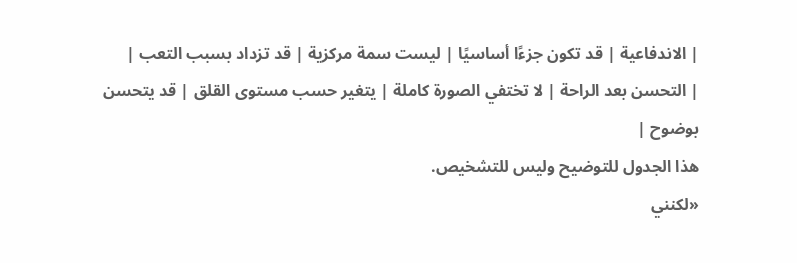| الاندفاعية | قد تكون جزءًا أساسيًا | ليست سمة مركزية | قد تزداد بسبب التعب |
| التحسن بعد الراحة | لا تختفي الصورة كاملة | يتغير حسب مستوى القلق | قد يتحسن بوضوح |
هذا الجدول للتوضيح وليس للتشخيص.
«لكنني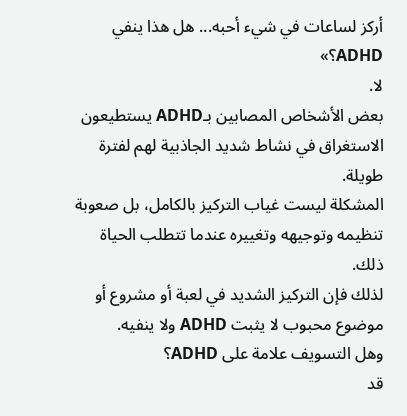أركز لساعات في شيء أحبه... هل هذا ينفي ADHD؟»
لا.
بعض الأشخاص المصابين بـADHD يستطيعون الاستغراق في نشاط شديد الجاذبية لهم لفترة طويلة.
المشكلة ليست غياب التركيز بالكامل، بل صعوبة تنظيمه وتوجيهه وتغييره عندما تتطلب الحياة ذلك.
لذلك فإن التركيز الشديد في لعبة أو مشروع أو موضوع محبوب لا يثبت ADHD ولا ينفيه.
وهل التسويف علامة على ADHD؟
قد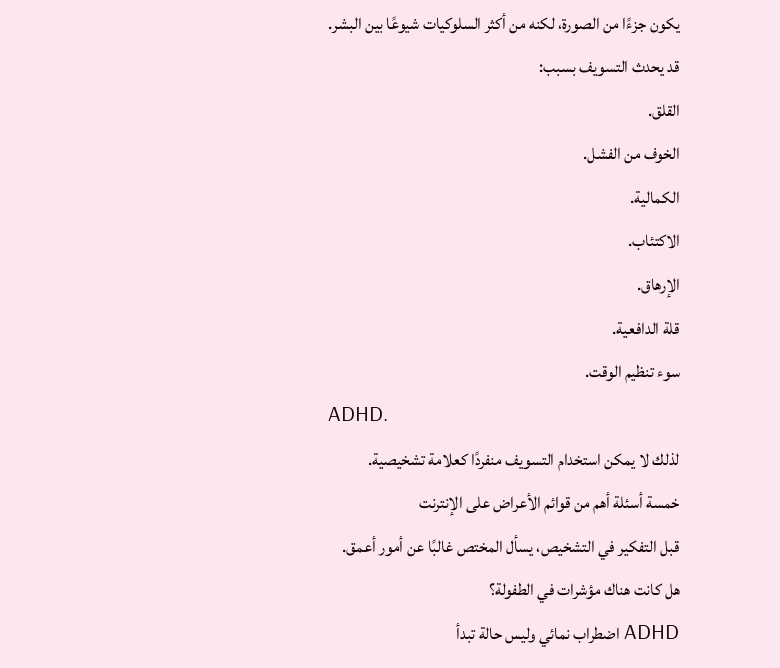يكون جزءًا من الصورة، لكنه من أكثر السلوكيات شيوعًا بين البشر.
قد يحدث التسويف بسبب:
القلق.
الخوف من الفشل.
الكمالية.
الاكتئاب.
الإرهاق.
قلة الدافعية.
سوء تنظيم الوقت.
ADHD.
لذلك لا يمكن استخدام التسويف منفردًا كعلامة تشخيصية.
خمسة أسئلة أهم من قوائم الأعراض على الإنترنت
قبل التفكير في التشخيص، يسأل المختص غالبًا عن أمور أعمق.
هل كانت هناك مؤشرات في الطفولة؟
ADHD اضطراب نمائي وليس حالة تبدأ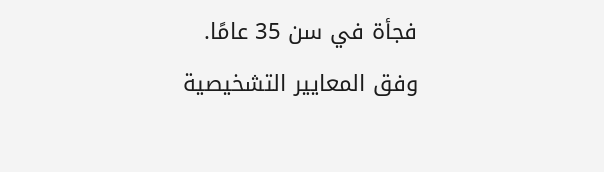فجأة في سن 35 عامًا.
وفق المعايير التشخيصية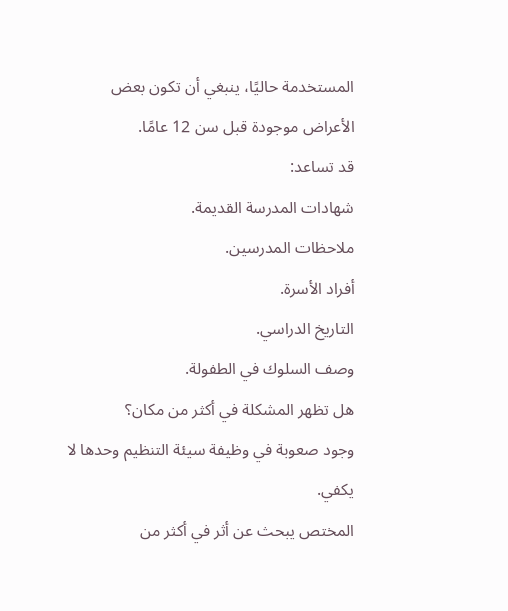المستخدمة حاليًا، ينبغي أن تكون بعض الأعراض موجودة قبل سن 12 عامًا.
قد تساعد:
شهادات المدرسة القديمة.
ملاحظات المدرسين.
أفراد الأسرة.
التاريخ الدراسي.
وصف السلوك في الطفولة.
هل تظهر المشكلة في أكثر من مكان؟
وجود صعوبة في وظيفة سيئة التنظيم وحدها لا يكفي.
المختص يبحث عن أثر في أكثر من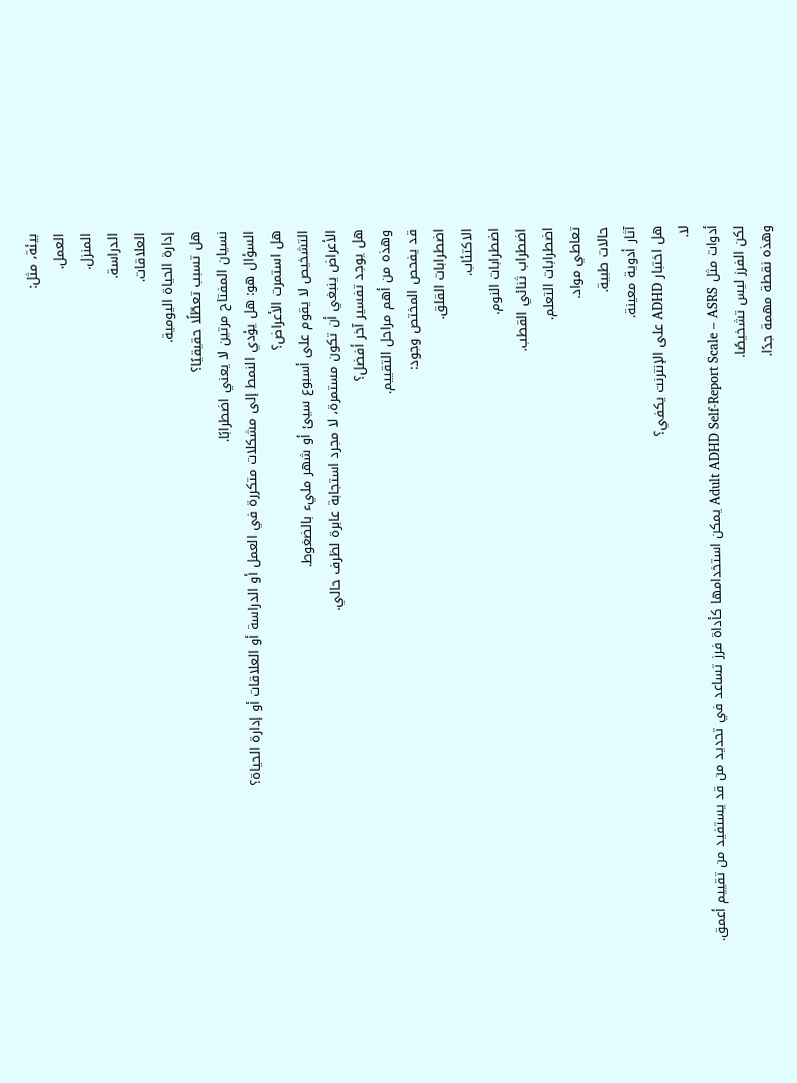بيئة، مثل:
العمل.
المنزل.
الدراسة.
العلاقات.
إدارة الحياة اليومية.
هل تسبب تعطّلًا حقيقيًا؟
نسيان المفتاح مرتين لا يعني اضطرابًا.
السؤال هو: هل يؤدي النمط إلى مشكلات متكررة في العمل أو الدراسة أو العلاقات أو إدارة الحياة؟
هل استمرت الأعراض؟
التشخيص لا يقوم على أسبوع سيئ أو شهر مليء بالضغوط.
الأعراض ينبغي أن تكون مستمرة، لا مجرد استجابة عابرة لظرف حالي.
هل يوجد تفسير آخر أفضل؟
وهذه من أهم مراحل التقييم.
قد يفحص المختص وجود:
اضطرابات القلق.
الاكتئاب.
اضطرابات النوم.
اضطراب ثنائي القطب.
اضطرابات التعلم.
تعاطي مواد.
حالات طبية.
آثار أدوية معينة.
هل اختبار ADHD على الإنترنت يكفي؟
لا.
أدوات مثل Adult ADHD Self-Report Scale – ASRS يمكن استخدامها كأداة فرز تساعد في تحديد من قد يستفيد من تقييم أعمق.
لكن الفرز ليس تشخيصًا.
وهذه نقطة مهمة جدًا.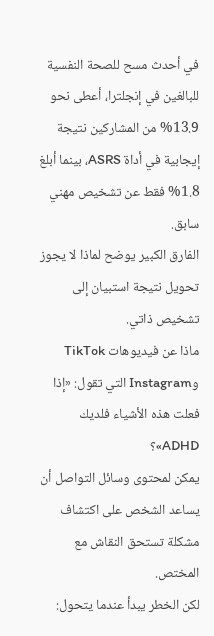في أحدث مسح للصحة النفسية للبالغين في إنجلترا، أعطى نحو 13.9% من المشاركين نتيجة إيجابية في أداة ASRS، بينما أبلغ 1.8% فقط عن تشخيص مهني سابق.
الفارق الكبير يوضح لماذا لا يجوز تحويل نتيجة استبيان إلى تشخيص ذاتي.
ماذا عن فيديوهات TikTok وInstagram التي تقول: «إذا فعلت هذه الأشياء فلديك ADHD»؟
يمكن لمحتوى وسائل التواصل أن يساعد الشخص على اكتشاف مشكلة تستحق النقاش مع المختص.
لكن الخطر يبدأ عندما يتحول: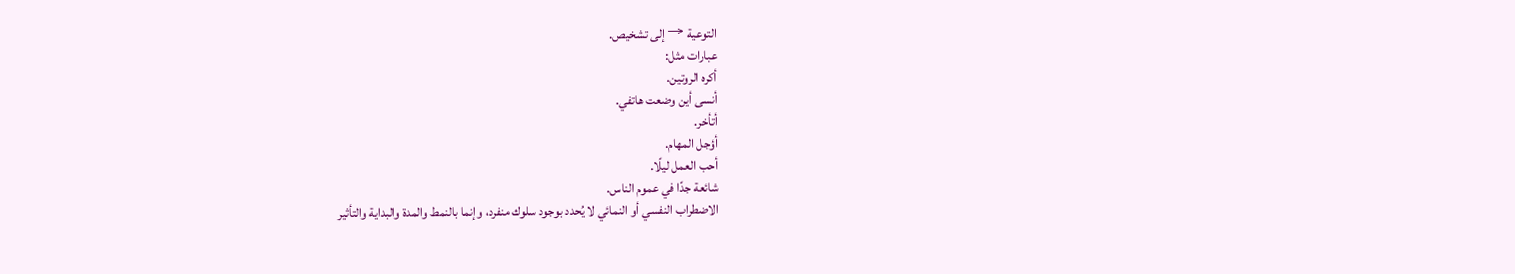التوعية → إلى تشخيص.
عبارات مثل:
أكره الروتين.
أنسى أين وضعت هاتفي.
أتأخر.
أؤجل المهام.
أحب العمل ليلًا.
شائعة جدًا في عموم الناس.
الاضطراب النفسي أو النمائي لا يُحدد بوجود سلوك منفرد، وإنما بالنمط والمدة والبداية والتأثير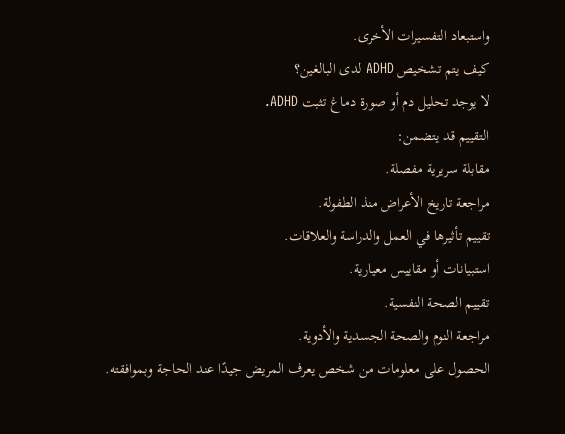واستبعاد التفسيرات الأخرى.
كيف يتم تشخيص ADHD لدى البالغين؟
لا يوجد تحليل دم أو صورة دماغ تثبت ADHD.
التقييم قد يتضمن:
مقابلة سريرية مفصلة.
مراجعة تاريخ الأعراض منذ الطفولة.
تقييم تأثيرها في العمل والدراسة والعلاقات.
استبيانات أو مقاييس معيارية.
تقييم الصحة النفسية.
مراجعة النوم والصحة الجسدية والأدوية.
الحصول على معلومات من شخص يعرف المريض جيدًا عند الحاجة وبموافقته.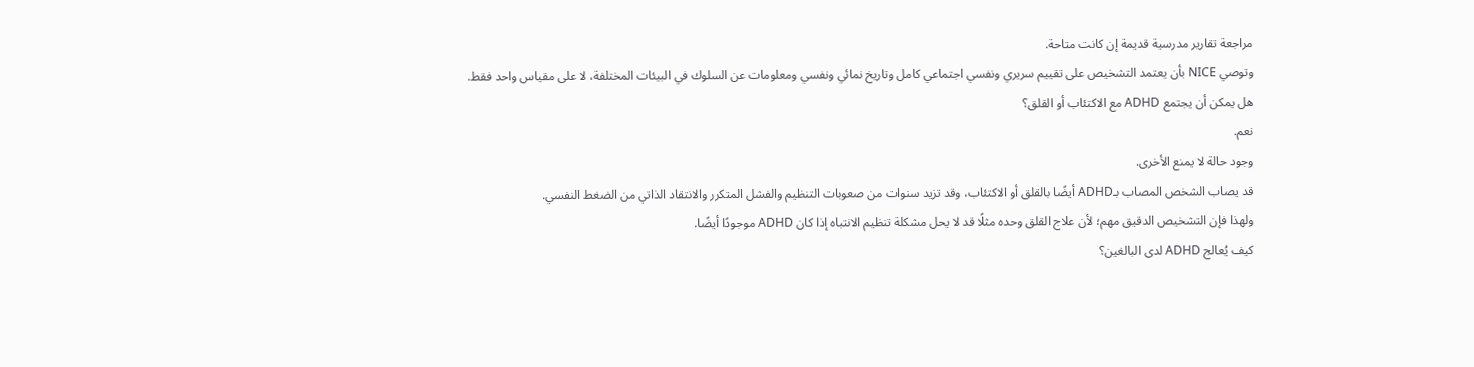مراجعة تقارير مدرسية قديمة إن كانت متاحة.
وتوصي NICE بأن يعتمد التشخيص على تقييم سريري ونفسي اجتماعي كامل وتاريخ نمائي ونفسي ومعلومات عن السلوك في البيئات المختلفة، لا على مقياس واحد فقط.
هل يمكن أن يجتمع ADHD مع الاكتئاب أو القلق؟
نعم.
وجود حالة لا يمنع الأخرى.
قد يصاب الشخص المصاب بـADHD أيضًا بالقلق أو الاكتئاب، وقد تزيد سنوات من صعوبات التنظيم والفشل المتكرر والانتقاد الذاتي من الضغط النفسي.
ولهذا فإن التشخيص الدقيق مهم؛ لأن علاج القلق وحده مثلًا قد لا يحل مشكلة تنظيم الانتباه إذا كان ADHD موجودًا أيضًا.
كيف يُعالج ADHD لدى البالغين؟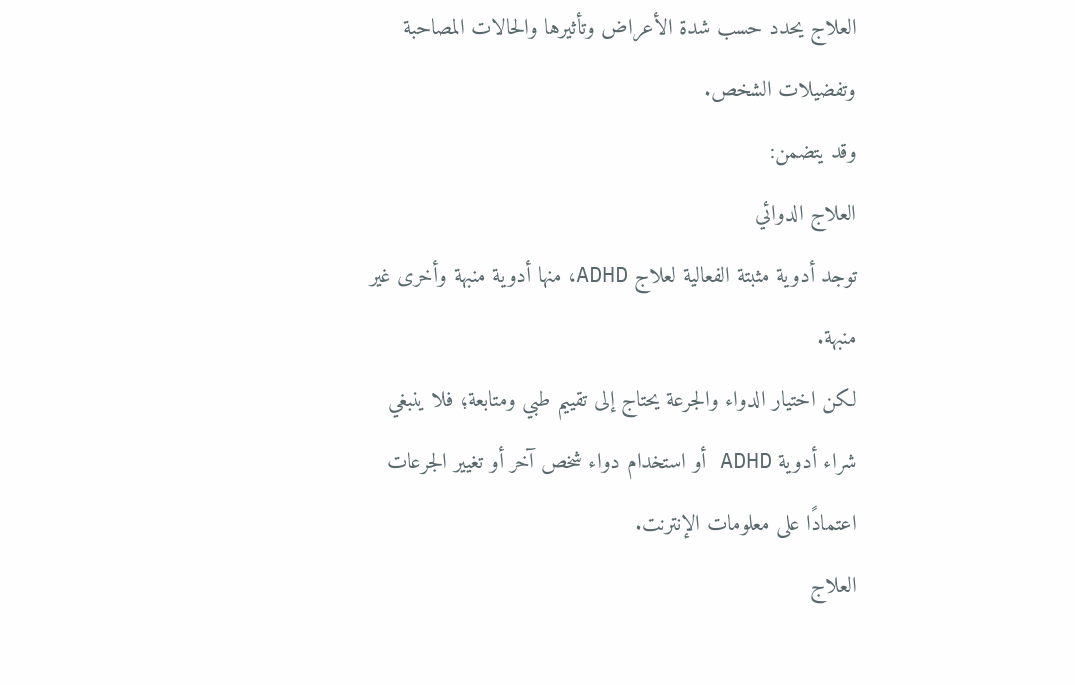العلاج يحدد حسب شدة الأعراض وتأثيرها والحالات المصاحبة وتفضيلات الشخص.
وقد يتضمن:
العلاج الدوائي
توجد أدوية مثبتة الفعالية لعلاج ADHD، منها أدوية منبهة وأخرى غير منبهة.
لكن اختيار الدواء والجرعة يحتاج إلى تقييم طبي ومتابعة؛ فلا ينبغي شراء أدوية ADHD أو استخدام دواء شخص آخر أو تغيير الجرعات اعتمادًا على معلومات الإنترنت.
العلاج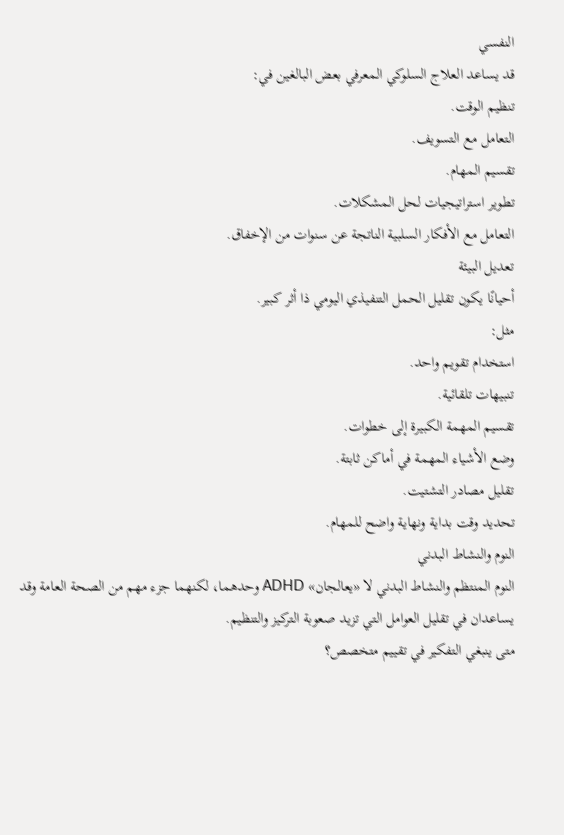النفسي
قد يساعد العلاج السلوكي المعرفي بعض البالغين في:
تنظيم الوقت.
التعامل مع التسويف.
تقسيم المهام.
تطوير استراتيجيات لحل المشكلات.
التعامل مع الأفكار السلبية الناتجة عن سنوات من الإخفاق.
تعديل البيئة
أحيانًا يكون تقليل الحمل التنفيذي اليومي ذا أثر كبير.
مثل:
استخدام تقويم واحد.
تنبيهات تلقائية.
تقسيم المهمة الكبيرة إلى خطوات.
وضع الأشياء المهمة في أماكن ثابتة.
تقليل مصادر التشتيت.
تحديد وقت بداية ونهاية واضح للمهام.
النوم والنشاط البدني
النوم المنتظم والنشاط البدني لا «يعالجان» ADHD وحدهما، لكنهما جزء مهم من الصحة العامة وقد يساعدان في تقليل العوامل التي تزيد صعوبة التركيز والتنظيم.
متى ينبغي التفكير في تقييم متخصص؟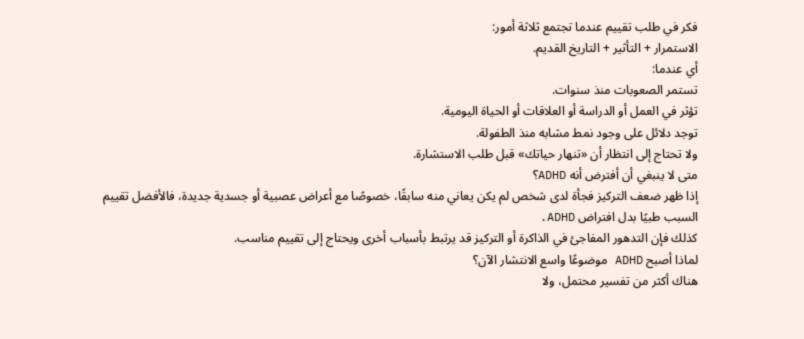فكر في طلب تقييم عندما تجتمع ثلاثة أمور:
الاستمرار + التأثير + التاريخ القديم.
أي عندما:
تستمر الصعوبات منذ سنوات.
تؤثر في العمل أو الدراسة أو العلاقات أو الحياة اليومية.
توجد دلائل على وجود نمط مشابه منذ الطفولة.
ولا تحتاج إلى انتظار أن «تنهار حياتك» قبل طلب الاستشارة.
متى لا ينبغي أن أفترض أنه ADHD؟
إذا ظهر ضعف التركيز فجأة لدى شخص لم يكن يعاني منه سابقًا، خصوصًا مع أعراض عصبية أو جسدية جديدة، فالأفضل تقييم السبب طبيًا بدل افتراض ADHD.
كذلك فإن التدهور المفاجئ في الذاكرة أو التركيز قد يرتبط بأسباب أخرى ويحتاج إلى تقييم مناسب.
لماذا أصبح ADHD موضوعًا واسع الانتشار الآن؟
هناك أكثر من تفسير محتمل، ولا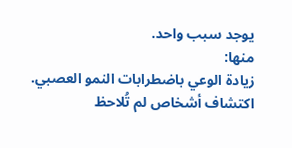يوجد سبب واحد.
منها:
زيادة الوعي باضطرابات النمو العصبي.
اكتشاف أشخاص لم تُلاحظ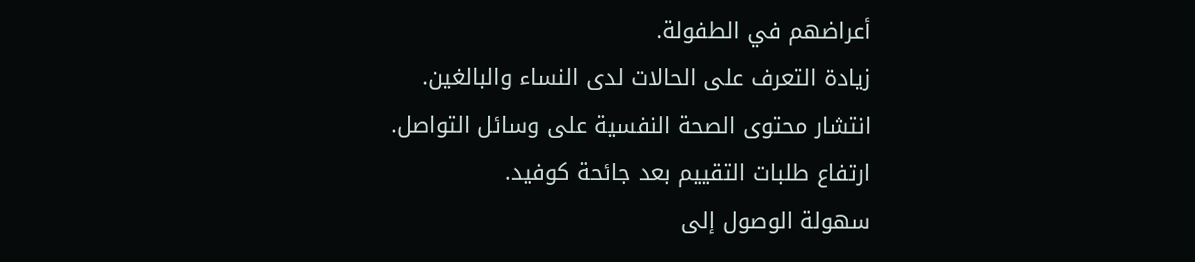أعراضهم في الطفولة.
زيادة التعرف على الحالات لدى النساء والبالغين.
انتشار محتوى الصحة النفسية على وسائل التواصل.
ارتفاع طلبات التقييم بعد جائحة كوفيد.
سهولة الوصول إلى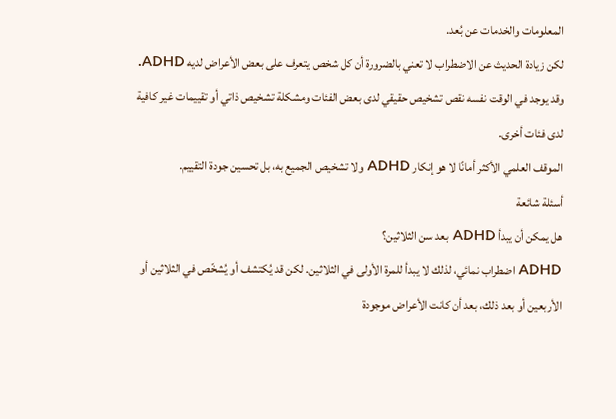المعلومات والخدمات عن بُعد.
لكن زيادة الحديث عن الاضطراب لا تعني بالضرورة أن كل شخص يتعرف على بعض الأعراض لديه ADHD.
وقد يوجد في الوقت نفسه نقص تشخيص حقيقي لدى بعض الفئات ومشكلة تشخيص ذاتي أو تقييمات غير كافية لدى فئات أخرى.
الموقف العلمي الأكثر أمانًا لا هو إنكار ADHD ولا تشخيص الجميع به، بل تحسين جودة التقييم.
أسئلة شائعة
هل يمكن أن يبدأ ADHD بعد سن الثلاثين؟
ADHD اضطراب نمائي، لذلك لا يبدأ للمرة الأولى في الثلاثين. لكن قد يُكتشف أو يُشخّص في الثلاثين أو الأربعين أو بعد ذلك، بعد أن كانت الأعراض موجودة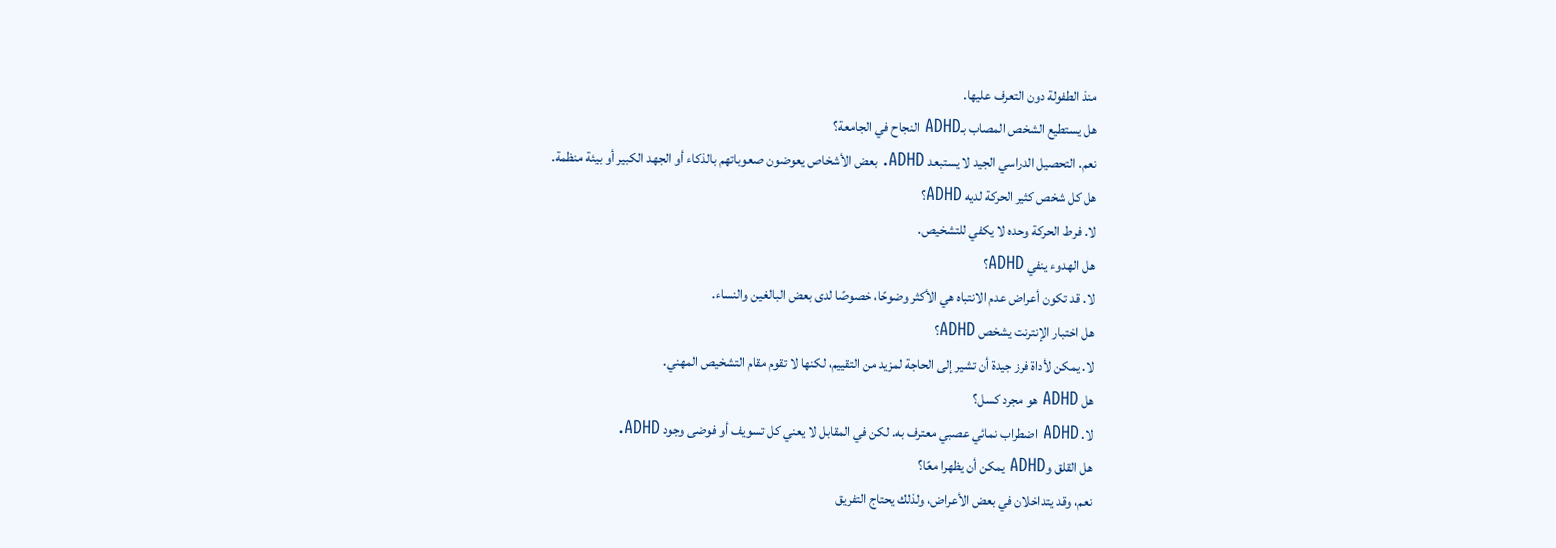منذ الطفولة دون التعرف عليها.
هل يستطيع الشخص المصاب بـADHD النجاح في الجامعة؟
نعم. التحصيل الدراسي الجيد لا يستبعد ADHD. بعض الأشخاص يعوضون صعوباتهم بالذكاء أو الجهد الكبير أو بيئة منظمة.
هل كل شخص كثير الحركة لديه ADHD؟
لا. فرط الحركة وحده لا يكفي للتشخيص.
هل الهدوء ينفي ADHD؟
لا. قد تكون أعراض عدم الانتباه هي الأكثر وضوحًا، خصوصًا لدى بعض البالغين والنساء.
هل اختبار الإنترنت يشخص ADHD؟
لا. يمكن لأداة فرز جيدة أن تشير إلى الحاجة لمزيد من التقييم، لكنها لا تقوم مقام التشخيص المهني.
هل ADHD هو مجرد كسل؟
لا. ADHD اضطراب نمائي عصبي معترف به. لكن في المقابل لا يعني كل تسويف أو فوضى وجود ADHD.
هل القلق وADHD يمكن أن يظهرا معًا؟
نعم، وقد يتداخلان في بعض الأعراض، ولذلك يحتاج التفريق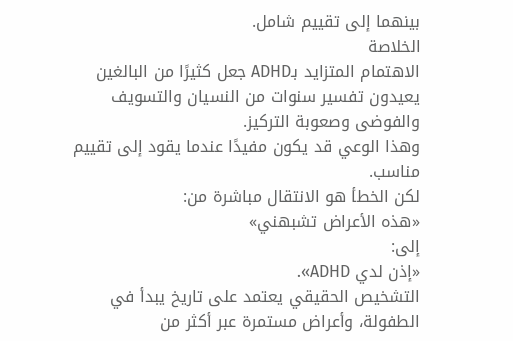بينهما إلى تقييم شامل.
الخلاصة
الاهتمام المتزايد بـADHD جعل كثيرًا من البالغين يعيدون تفسير سنوات من النسيان والتسويف والفوضى وصعوبة التركيز.
وهذا الوعي قد يكون مفيدًا عندما يقود إلى تقييم مناسب.
لكن الخطأ هو الانتقال مباشرة من:
«هذه الأعراض تشبهني»
إلى:
«إذن لدي ADHD».
التشخيص الحقيقي يعتمد على تاريخ يبدأ في الطفولة، وأعراض مستمرة عبر أكثر من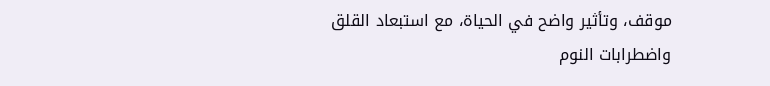موقف، وتأثير واضح في الحياة، مع استبعاد القلق واضطرابات النوم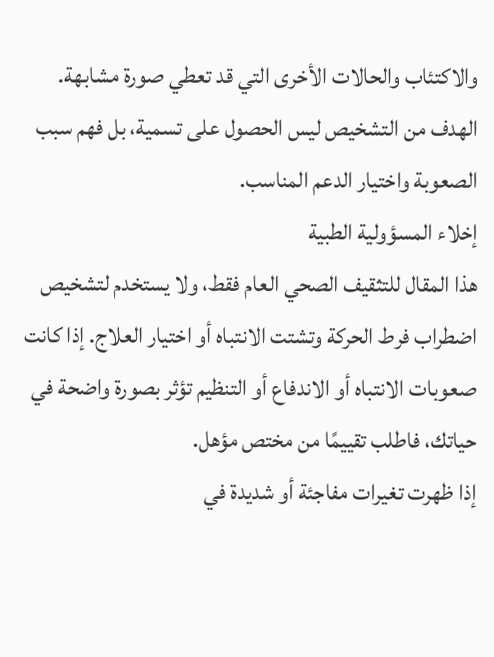والاكتئاب والحالات الأخرى التي قد تعطي صورة مشابهة.
الهدف من التشخيص ليس الحصول على تسمية، بل فهم سبب الصعوبة واختيار الدعم المناسب.
إخلاء المسؤولية الطبية
هذا المقال للتثقيف الصحي العام فقط، ولا يستخدم لتشخيص اضطراب فرط الحركة وتشتت الانتباه أو اختيار العلاج. إذا كانت صعوبات الانتباه أو الاندفاع أو التنظيم تؤثر بصورة واضحة في حياتك، فاطلب تقييمًا من مختص مؤهل.
إذا ظهرت تغيرات مفاجئة أو شديدة في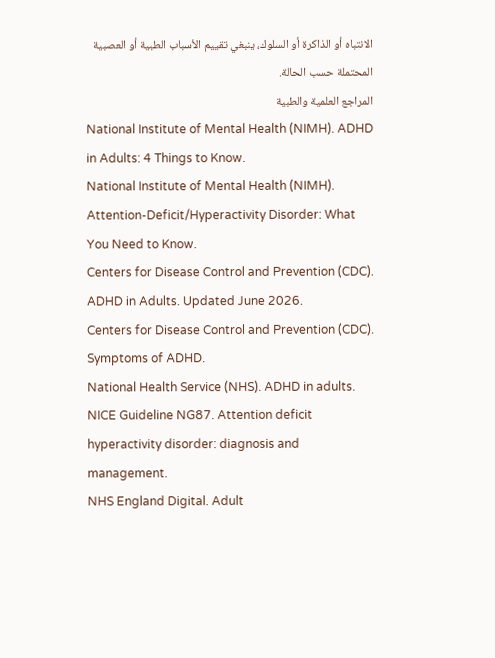الانتباه أو الذاكرة أو السلوك، ينبغي تقييم الأسباب الطبية أو العصبية المحتملة حسب الحالة.
المراجع العلمية والطبية
National Institute of Mental Health (NIMH). ADHD in Adults: 4 Things to Know.
National Institute of Mental Health (NIMH). Attention-Deficit/Hyperactivity Disorder: What You Need to Know.
Centers for Disease Control and Prevention (CDC). ADHD in Adults. Updated June 2026.
Centers for Disease Control and Prevention (CDC). Symptoms of ADHD.
National Health Service (NHS). ADHD in adults.
NICE Guideline NG87. Attention deficit hyperactivity disorder: diagnosis and management.
NHS England Digital. Adult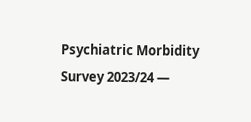Psychiatric Morbidity Survey 2023/24 —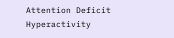Attention Deficit Hyperactivity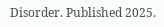Disorder. Published 2025.